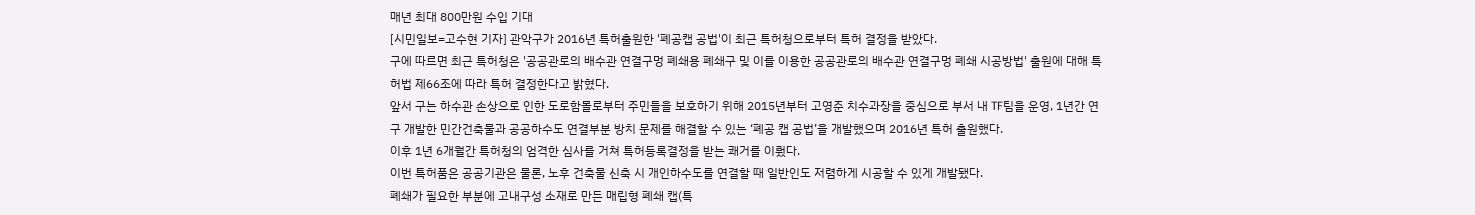매년 최대 800만원 수입 기대
[시민일보=고수현 기자] 관악구가 2016년 특허출원한 '폐공캡 공법'이 최근 특허청으로부터 특허 결정을 받았다.
구에 따르면 최근 특허청은 '공공관로의 배수관 연결구멍 폐쇄용 폐쇄구 및 이를 이용한 공공관로의 배수관 연결구멍 폐쇄 시공방법' 출원에 대해 특허법 제66조에 따라 특허 결정한다고 밝혔다.
앞서 구는 하수관 손상으로 인한 도로함몰로부터 주민들을 보호하기 위해 2015년부터 고영준 치수과장을 중심으로 부서 내 TF팀을 운영, 1년간 연구 개발한 민간건축물과 공공하수도 연결부분 방치 문제를 해결할 수 있는 ‘폐공 캡 공법’을 개발했으며 2016년 특허 출원했다.
이후 1년 6개월간 특허청의 엄격한 심사를 거쳐 특허등록결정을 받는 쾌거를 이뤘다.
이번 특허품은 공공기관은 물론, 노후 건축물 신축 시 개인하수도를 연결할 때 일반인도 저렴하게 시공할 수 있게 개발됐다.
폐쇄가 필요한 부분에 고내구성 소재로 만든 매립형 폐쇄 캡(특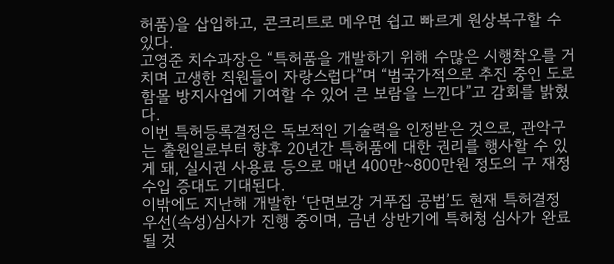허품)을 삽입하고, 콘크리트로 메우면 쉽고 빠르게 원상복구할 수 있다.
고영준 치수과장은 “특허품을 개발하기 위해 수많은 시행착오를 거치며 고생한 직원들이 자랑스럽다”며 “범국가적으로 추진 중인 도로함몰 방지사업에 기여할 수 있어 큰 보람을 느낀다”고 감회를 밝혔다.
이번 특허등록결정은 독보적인 기술력을 인정받은 것으로, 관악구는 출원일로부터 향후 20년간 특허품에 대한 권리를 행사할 수 있게 돼, 실시권 사용료 등으로 매년 400만~800만원 정도의 구 재정수입 증대도 기대된다.
이밖에도 지난해 개발한 ‘단면보강 거푸집 공법’도 현재 특허결정 우선(속성)심사가 진행 중이며, 금년 상반기에 특허청 심사가 완료될 것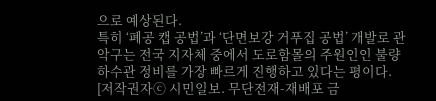으로 예상된다.
특히 ‘폐공 캡 공법’과 ‘단면보강 거푸집 공법’ 개발로 관악구는 전국 지자체 중에서 도로함몰의 주원인인 불량 하수관 정비를 가장 빠르게 진행하고 있다는 평이다.
[저작권자ⓒ 시민일보. 무단전재-재배포 금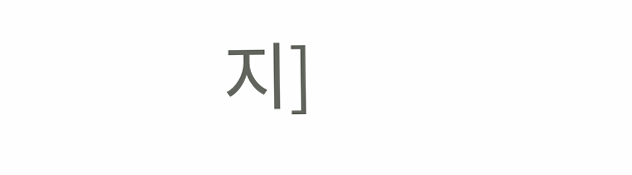지]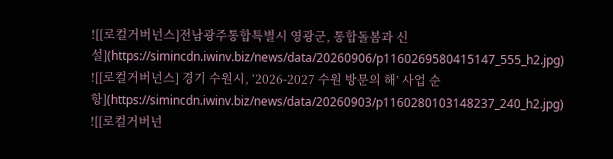![[로컬거버넌스]전남광주통합특별시 영광군, 통합돌봄과 신설](https://simincdn.iwinv.biz/news/data/20260906/p1160269580415147_555_h2.jpg)
![[로컬거버넌스] 경기 수원시, ‘2026-2027 수원 방문의 해’ 사업 순항](https://simincdn.iwinv.biz/news/data/20260903/p1160280103148237_240_h2.jpg)
![[로컬거버넌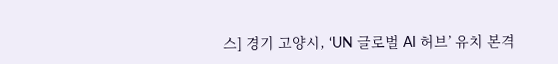스] 경기 고양시, ‘UN 글로벌 AI 허브’ 유치 본격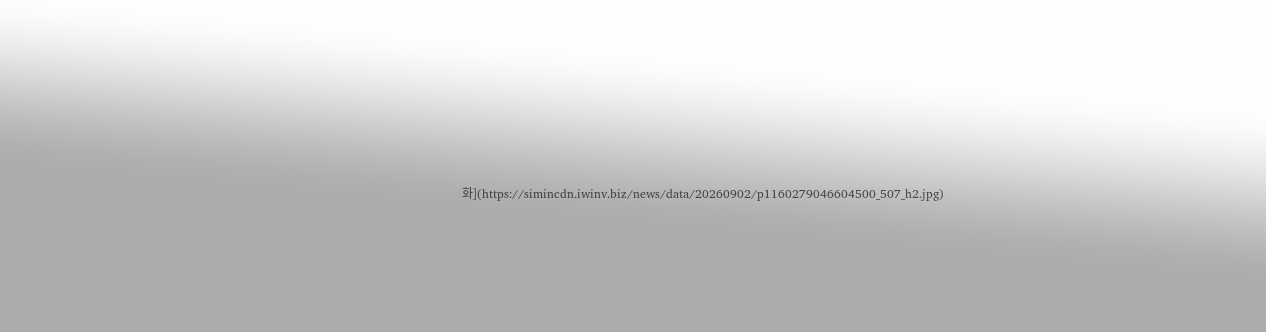화](https://simincdn.iwinv.biz/news/data/20260902/p1160279046604500_507_h2.jpg)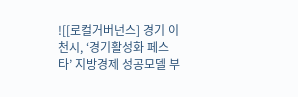![[로컬거버넌스] 경기 이천시, ‘경기활성화 페스타’ 지방경제 성공모델 부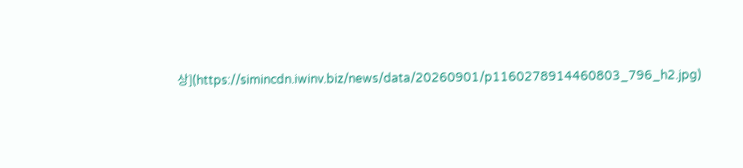상](https://simincdn.iwinv.biz/news/data/20260901/p1160278914460803_796_h2.jpg)